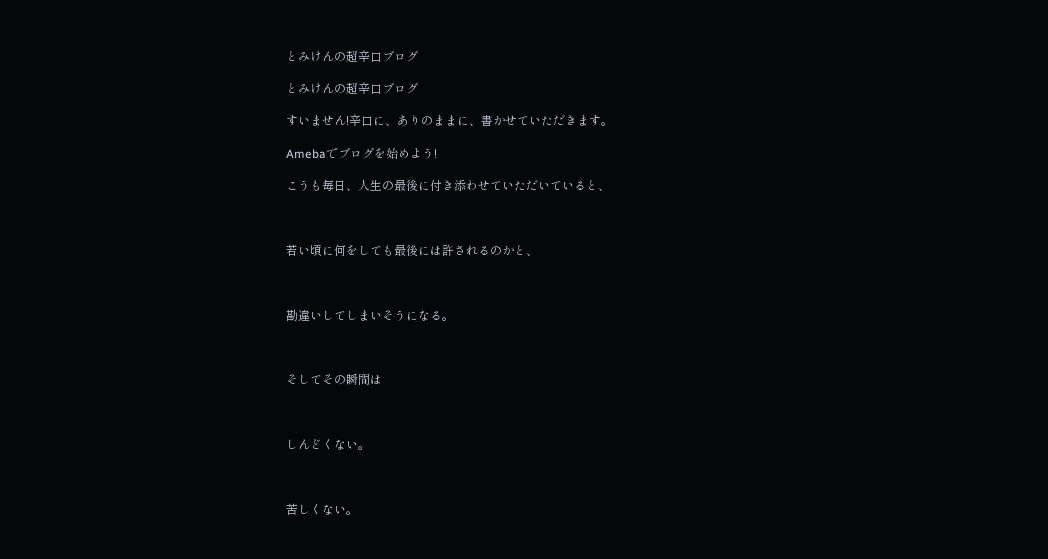とみけんの超辛口ブログ

とみけんの超辛口ブログ

すいません!辛口に、ありのままに、書かせていただきます。

Amebaでブログを始めよう!

こうも毎日、人生の最後に付き添わせていただいていると、



若い頃に何をしても最後には許されるのかと、



勘違いしてしまいそうになる。



そしてその瞬間は



しんどくない。



苦しくない。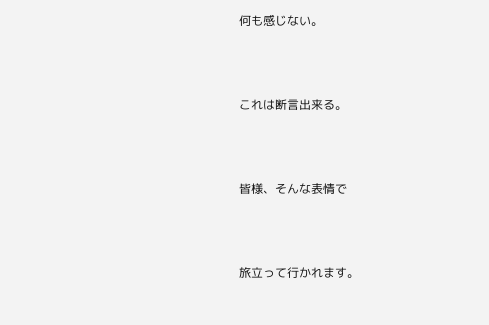何も感じない。



これは断言出来る。



皆様、そんな表情で



旅立って行かれます。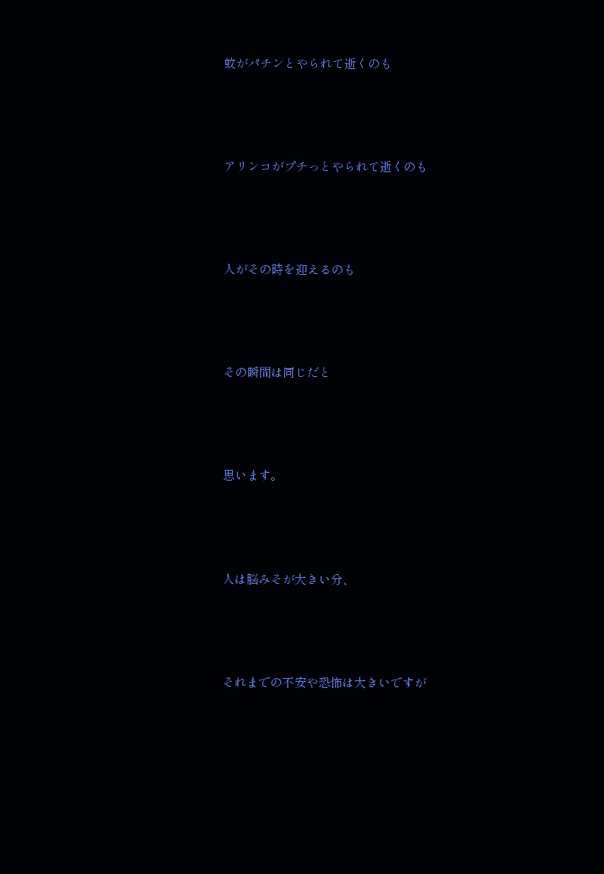蚊がパチンとやられて逝くのも



アリンコがプチっとやられて逝くのも



人がその時を迎えるのも



その瞬間は同じだと



思います。



人は脳みそが大きい分、



それまでの不安や恐怖は大きいですが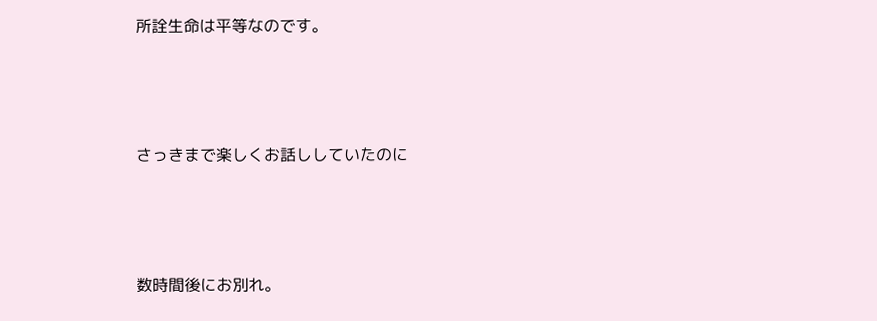所詮生命は平等なのです。



さっきまで楽しくお話ししていたのに



数時間後にお別れ。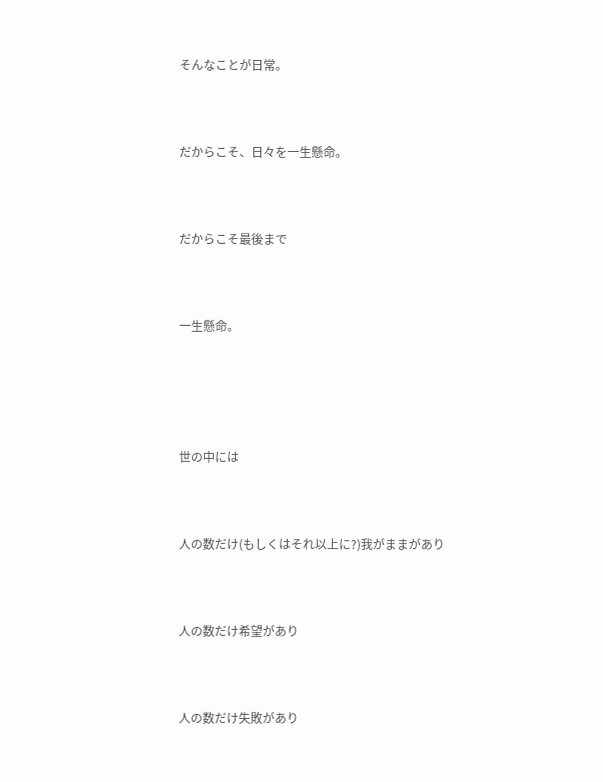そんなことが日常。



だからこそ、日々を一生懸命。



だからこそ最後まで



一生懸命。





世の中には



人の数だけ(もしくはそれ以上に?)我がままがあり



人の数だけ希望があり



人の数だけ失敗があり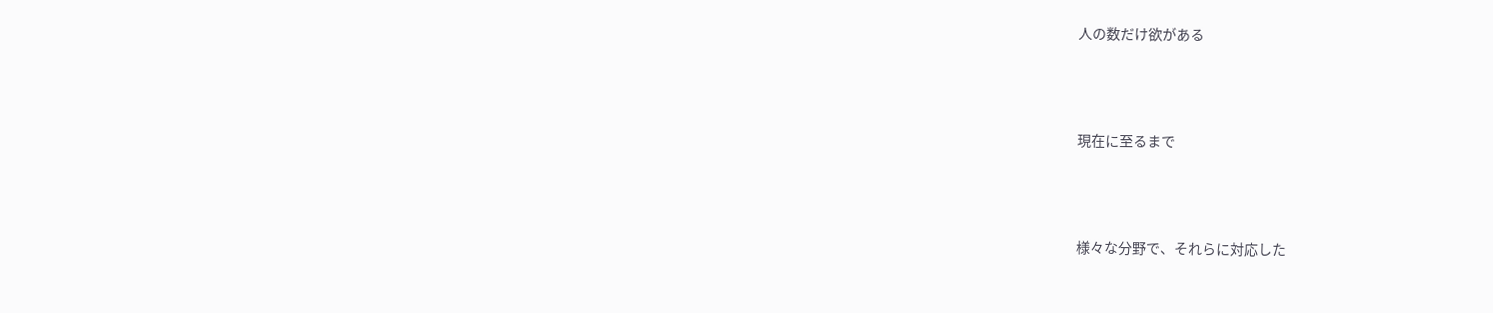人の数だけ欲がある



現在に至るまで



様々な分野で、それらに対応した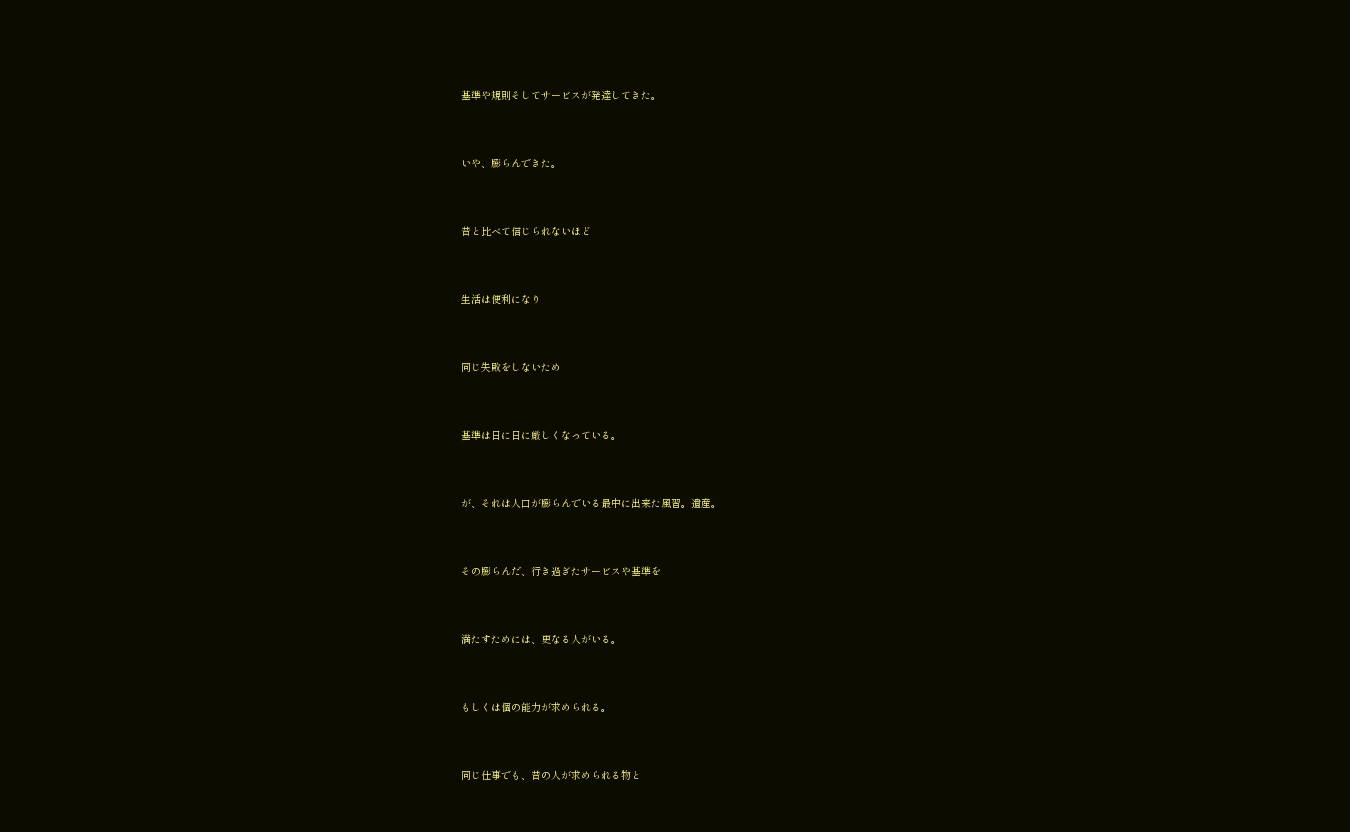基準や規則そしてサービスが発達してきた。



いや、膨らんできた。



昔と比べて信じられないほど



生活は便利になり



同じ失敗をしないため



基準は日に日に厳しくなっている。



が、それは人口が膨らんでいる最中に出来た風習。遺産。



その膨らんだ、行き過ぎたサービスや基準を



満たすためには、更なる人がいる。



もしくは個の能力が求められる。



同じ仕事でも、昔の人が求められる物と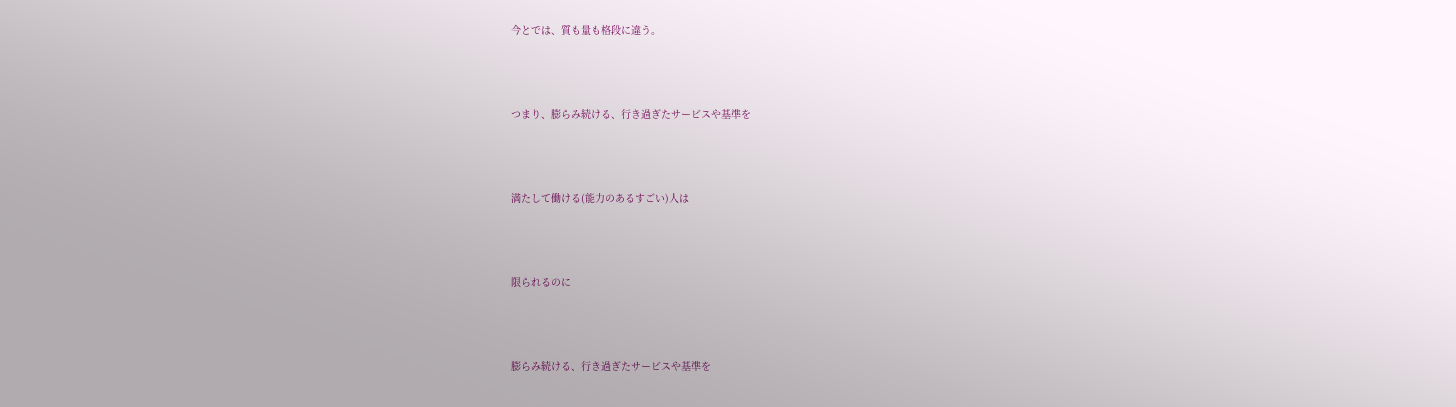今とでは、質も量も格段に違う。



つまり、膨らみ続ける、行き過ぎたサービスや基準を



満たして働ける(能力のあるすごい)人は



限られるのに



膨らみ続ける、行き過ぎたサービスや基準を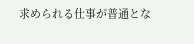求められる仕事が普通とな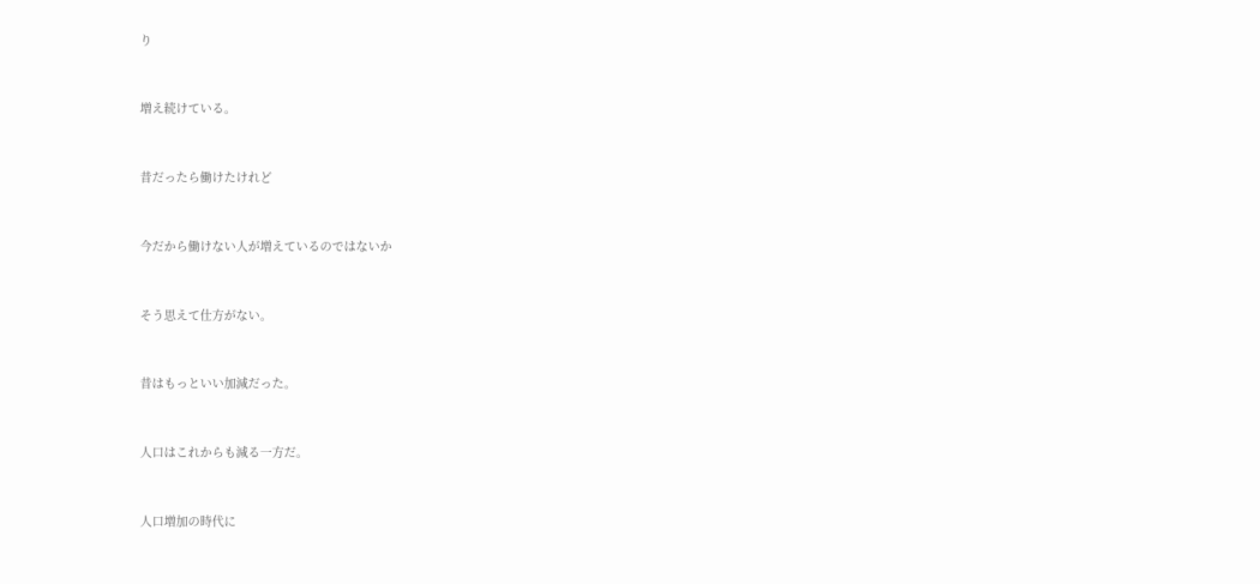り



増え続けている。



昔だったら働けたけれど



今だから働けない人が増えているのではないか



そう思えて仕方がない。



昔はもっといい加減だった。



人口はこれからも減る一方だ。



人口増加の時代に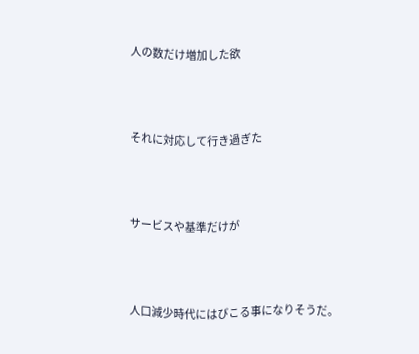人の数だけ増加した欲



それに対応して行き過ぎた



サービスや基準だけが



人口減少時代にはびこる事になりそうだ。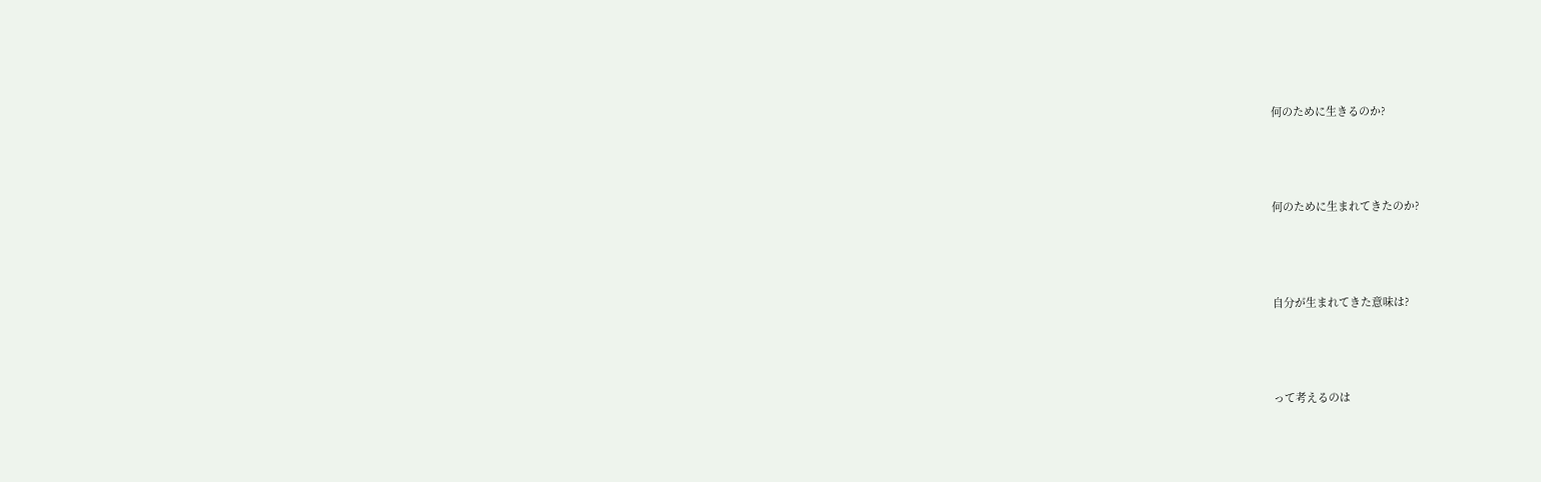何のために生きるのか?



何のために生まれてきたのか?



自分が生まれてきた意味は?



って考えるのは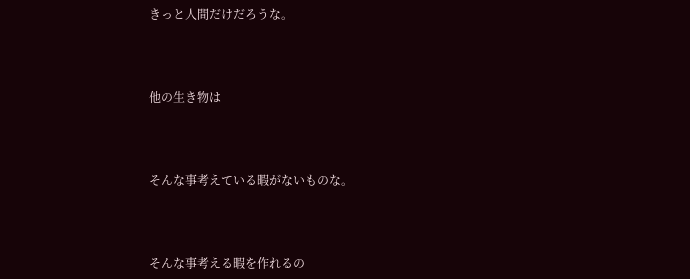きっと人間だけだろうな。



他の生き物は



そんな事考えている暇がないものな。



そんな事考える暇を作れるの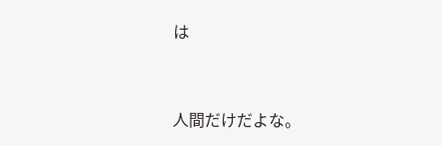は



人間だけだよな。